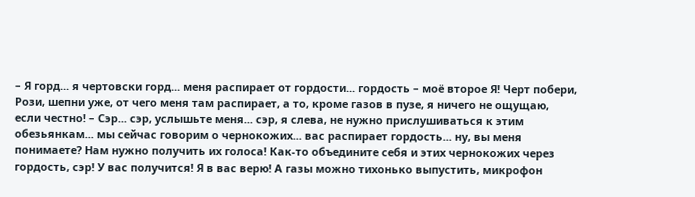– Я горд... я чертовски горд... меня распирает от гордости... гордость – моё второе Я! Черт побери, Рози, шепни уже, от чего меня там распирает, а то, кроме газов в пузе, я ничего не ощущаю, если честно! – Сэр... сэр, услышьте меня... сэр, я слева, не нужно прислушиваться к этим обезьянкам... мы сейчас говорим о чернокожих... вас распирает гордость... ну, вы меня понимаете? Нам нужно получить их голоса! Как-то объедините себя и этих чернокожих через гордость, сэр! У вас получится! Я в вас верю! А газы можно тихонько выпустить, микрофон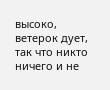высоко, ветерок дует, так что никто ничего и не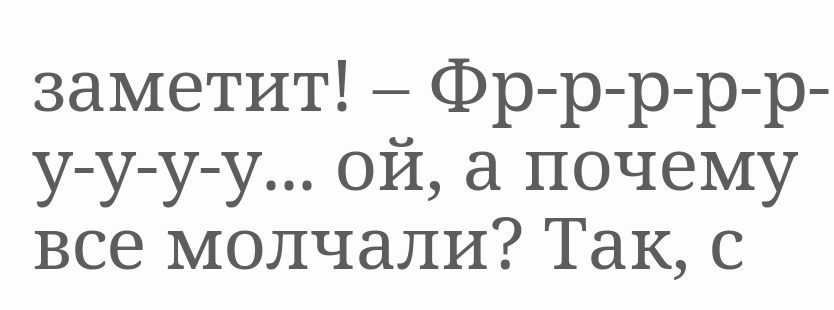заметит! – Фр-р-р-р-р-у-у-у-у... ой, а почему все молчали? Так, с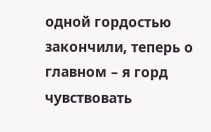одной гордостью закончили, теперь о главном – я горд чувствовать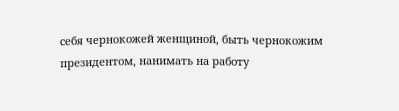себя чернокожей женщиной, быть чернокожим президентом, нанимать на работу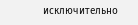исключительно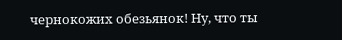чернокожих обезьянок! Ну, что ты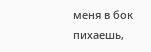меня в бок пихаешь,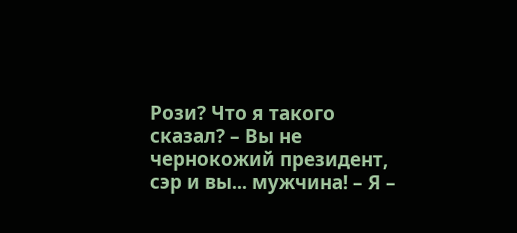Рози? Что я такого сказал? – Вы не чернокожий президент, сэр и вы... мужчина! – Я –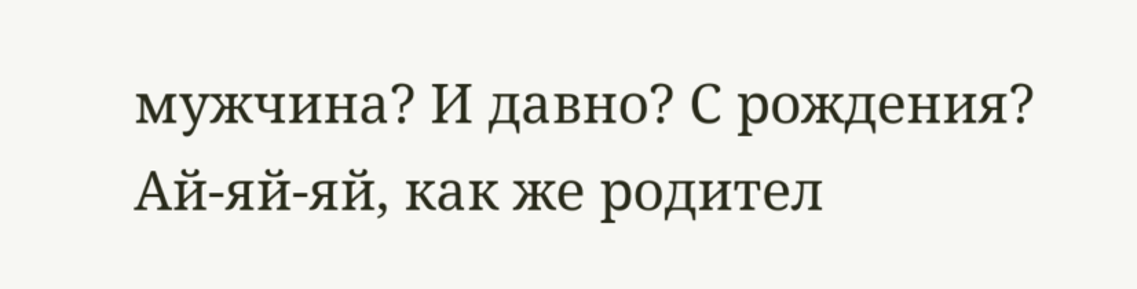мужчина? И давно? С рождения? Ай-яй-яй, как же родител